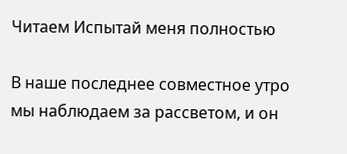Читаем Испытай меня полностью

В наше последнее совместное утро мы наблюдаем за рассветом, и он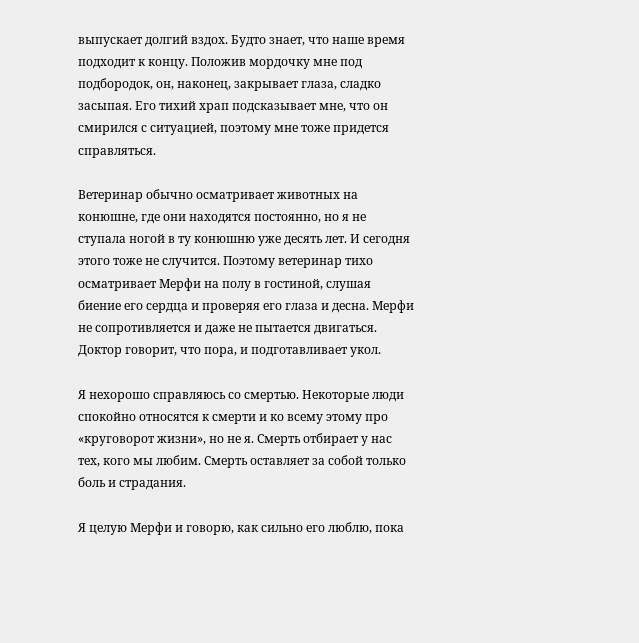выпускает долгий вздох. Будто знает, что наше время подходит к концу. Положив мордочку мне под подбородок, он, наконец, закрывает глаза, сладко засыпая. Его тихий храп подсказывает мне, что он смирился с ситуацией, поэтому мне тоже придется справляться.

Ветеринар обычно осматривает животных на конюшне, где они находятся постоянно, но я не ступала ногой в ту конюшню уже десять лет. И сегодня этого тоже не случится. Поэтому ветеринар тихо осматривает Мерфи на полу в гостиной, слушая биение его сердца и проверяя его глаза и десна. Мерфи не сопротивляется и даже не пытается двигаться. Доктор говорит, что пора, и подготавливает укол.

Я нехорошо справляюсь со смертью. Некоторые люди спокойно относятся к смерти и ко всему этому про «круговорот жизни», но не я. Смерть отбирает у нас тех, кого мы любим. Смерть оставляет за собой только боль и страдания.

Я целую Мерфи и говорю, как сильно его люблю, пока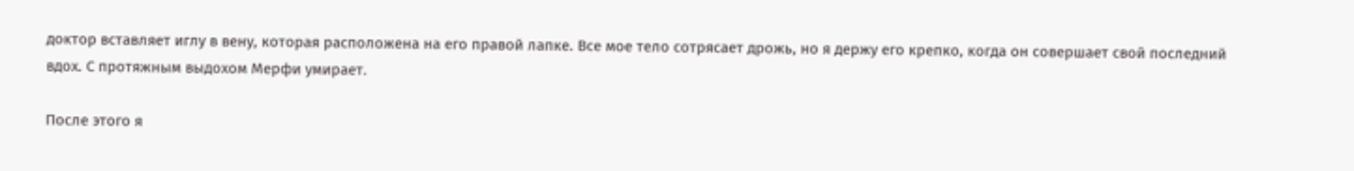доктор вставляет иглу в вену, которая расположена на его правой лапке. Все мое тело сотрясает дрожь, но я держу его крепко, когда он совершает свой последний вдох. С протяжным выдохом Мерфи умирает.

После этого я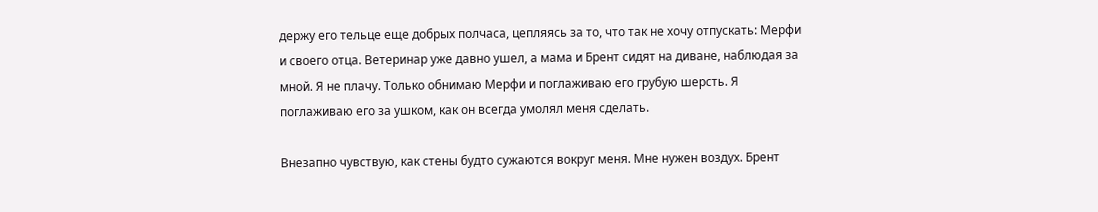держу его тельце еще добрых полчаса, цепляясь за то, что так не хочу отпускать: Мерфи и своего отца. Ветеринар уже давно ушел, а мама и Брент сидят на диване, наблюдая за мной. Я не плачу. Только обнимаю Мерфи и поглаживаю его грубую шерсть. Я поглаживаю его за ушком, как он всегда умолял меня сделать.

Внезапно чувствую, как стены будто сужаются вокруг меня. Мне нужен воздух. Брент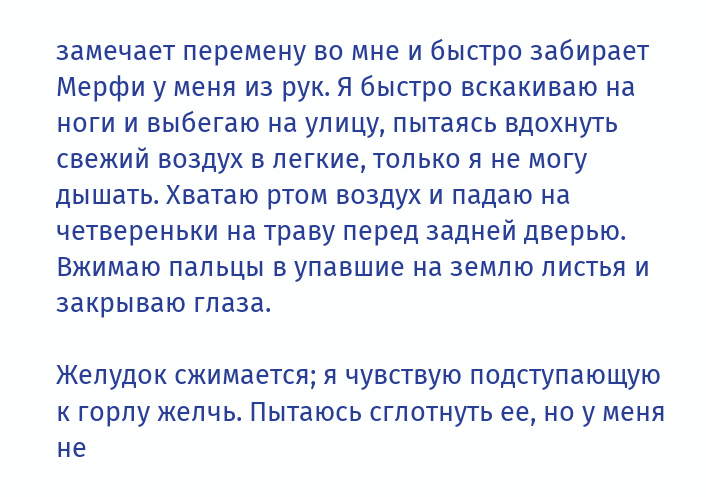замечает перемену во мне и быстро забирает Мерфи у меня из рук. Я быстро вскакиваю на ноги и выбегаю на улицу, пытаясь вдохнуть свежий воздух в легкие, только я не могу дышать. Хватаю ртом воздух и падаю на четвереньки на траву перед задней дверью. Вжимаю пальцы в упавшие на землю листья и закрываю глаза.

Желудок сжимается; я чувствую подступающую к горлу желчь. Пытаюсь сглотнуть ее, но у меня не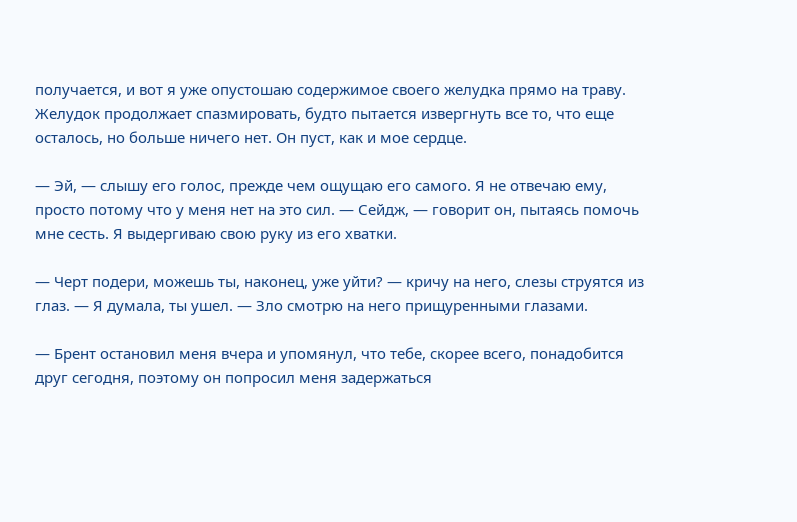получается, и вот я уже опустошаю содержимое своего желудка прямо на траву. Желудок продолжает спазмировать, будто пытается извергнуть все то, что еще осталось, но больше ничего нет. Он пуст, как и мое сердце.

— Эй, — слышу его голос, прежде чем ощущаю его самого. Я не отвечаю ему, просто потому что у меня нет на это сил. — Сейдж, — говорит он, пытаясь помочь мне сесть. Я выдергиваю свою руку из его хватки.

— Черт подери, можешь ты, наконец, уже уйти? — кричу на него, слезы струятся из глаз. — Я думала, ты ушел. — Зло смотрю на него прищуренными глазами.

— Брент остановил меня вчера и упомянул, что тебе, скорее всего, понадобится друг сегодня, поэтому он попросил меня задержаться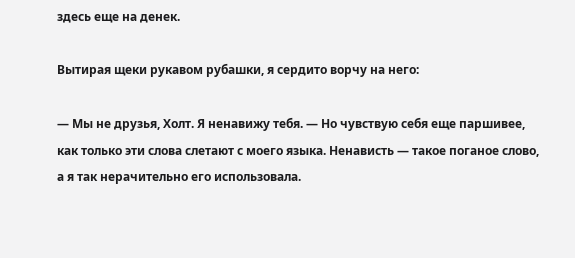здесь еще на денек.

Вытирая щеки рукавом рубашки, я сердито ворчу на него:

— Мы не друзья, Холт. Я ненавижу тебя. — Но чувствую себя еще паршивее, как только эти слова слетают с моего языка. Ненависть — такое поганое слово, а я так нерачительно его использовала.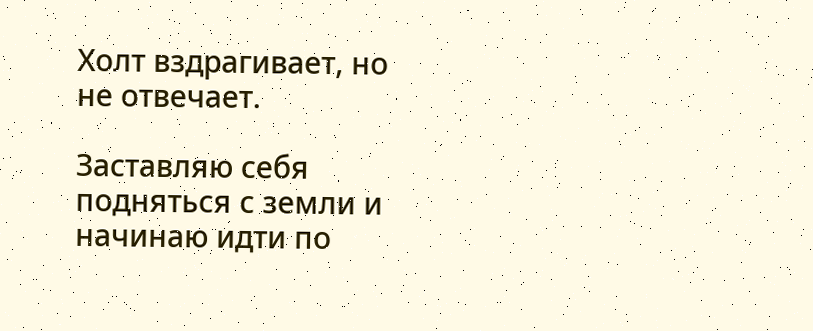Холт вздрагивает, но не отвечает.

Заставляю себя подняться с земли и начинаю идти по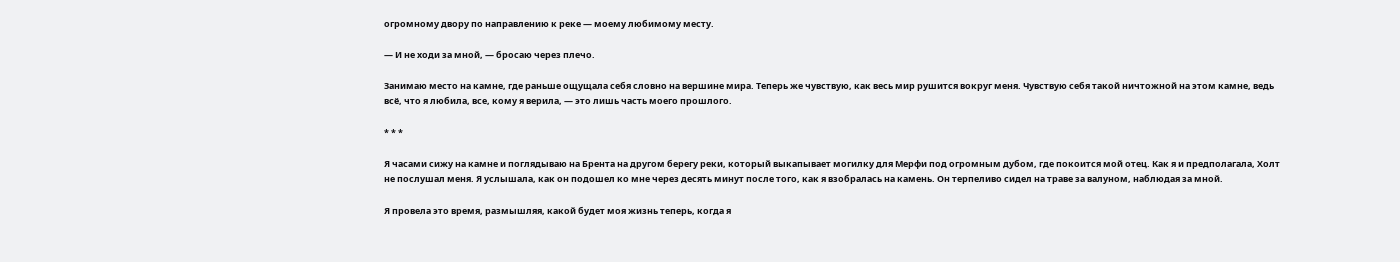огромному двору по направлению к реке — моему любимому месту.

— И не ходи за мной, — бросаю через плечо.

Занимаю место на камне, где раньше ощущала себя словно на вершине мира. Теперь же чувствую, как весь мир рушится вокруг меня. Чувствую себя такой ничтожной на этом камне, ведь всё, что я любила, все, кому я верила, — это лишь часть моего прошлого.

* * *

Я часами сижу на камне и поглядываю на Брента на другом берегу реки, который выкапывает могилку для Мерфи под огромным дубом, где покоится мой отец. Как я и предполагала, Холт не послушал меня. Я услышала, как он подошел ко мне через десять минут после того, как я взобралась на камень. Он терпеливо сидел на траве за валуном, наблюдая за мной.

Я провела это время, размышляя, какой будет моя жизнь теперь, когда я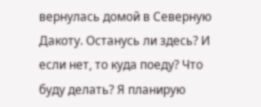вернулась домой в Северную Дакоту. Останусь ли здесь? И если нет, то куда поеду? Что буду делать? Я планирую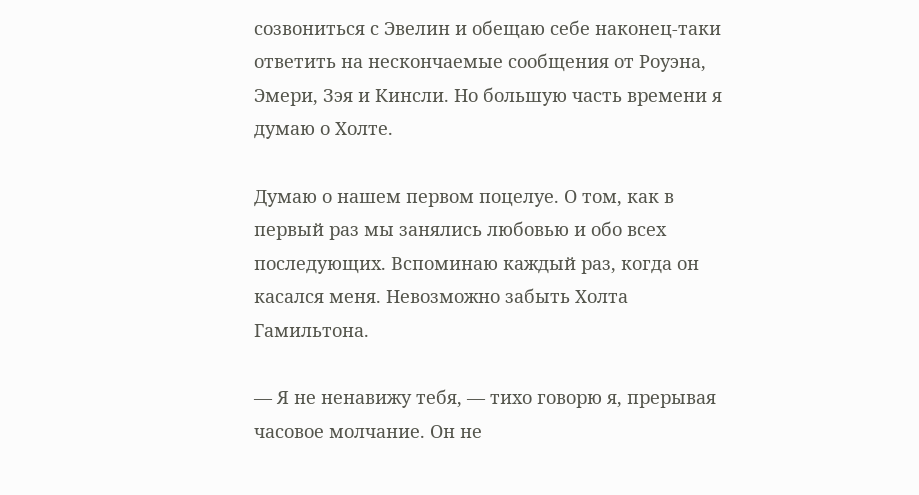созвониться с Эвелин и обещаю себе наконец-таки ответить на нескончаемые сообщения от Роуэна, Эмери, Зэя и Кинсли. Но большую часть времени я думаю о Холте.

Думаю о нашем первом поцелуе. О том, как в первый раз мы занялись любовью и обо всех последующих. Вспоминаю каждый раз, когда он касался меня. Невозможно забыть Холта Гамильтона.

— Я не ненавижу тебя, — тихо говорю я, прерывая часовое молчание. Он не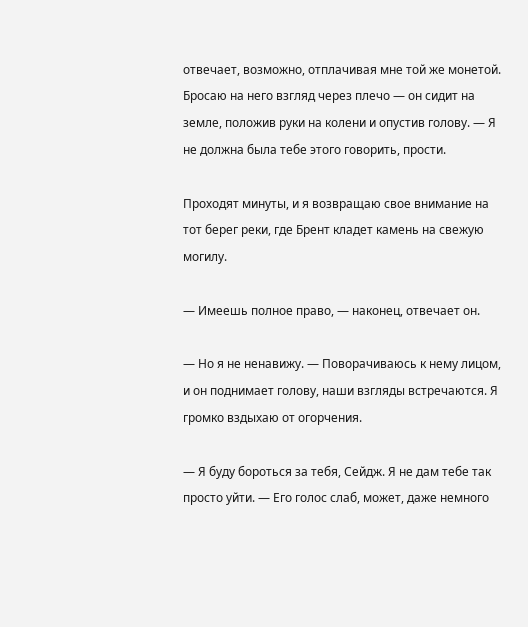отвечает, возможно, отплачивая мне той же монетой. Бросаю на него взгляд через плечо — он сидит на земле, положив руки на колени и опустив голову. — Я не должна была тебе этого говорить, прости.

Проходят минуты, и я возвращаю свое внимание на тот берег реки, где Брент кладет камень на свежую могилу.

— Имеешь полное право, — наконец, отвечает он.

— Но я не ненавижу. — Поворачиваюсь к нему лицом, и он поднимает голову, наши взгляды встречаются. Я громко вздыхаю от огорчения.

— Я буду бороться за тебя, Сейдж. Я не дам тебе так просто уйти. — Его голос слаб, может, даже немного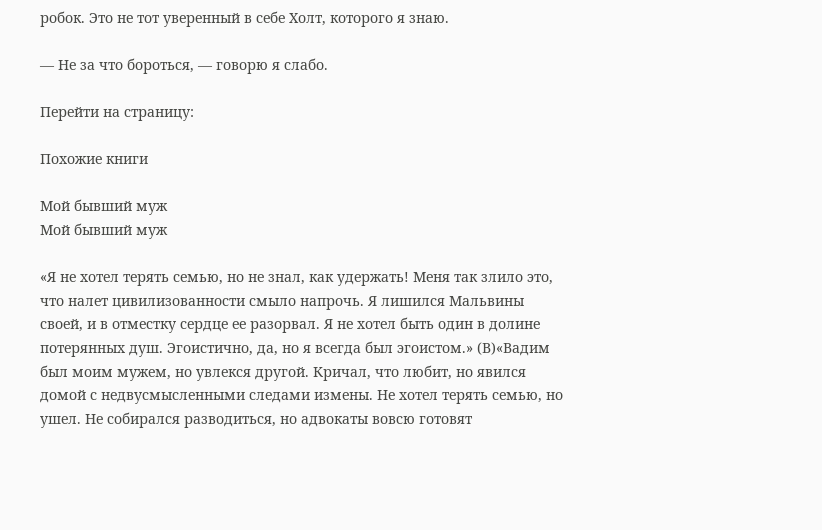робок. Это не тот уверенный в себе Холт, которого я знаю.

— Не за что бороться, — говорю я слабо.

Перейти на страницу:

Похожие книги

Мой бывший муж
Мой бывший муж

«Я не хотел терять семью, но не знал, как удержать! Меня так злило это, что налет цивилизованности смыло напрочь. Я лишился Мальвины своей, и в отместку сердце ее разорвал. Я не хотел быть один в долине потерянных душ. Эгоистично, да, но я всегда был эгоистом.» (В)«Вадим был моим мужем, но увлекся другой. Кричал, что любит, но явился домой с недвусмысленными следами измены. Не хотел терять семью, но ушел. Не собирался разводиться, но адвокаты вовсю готовят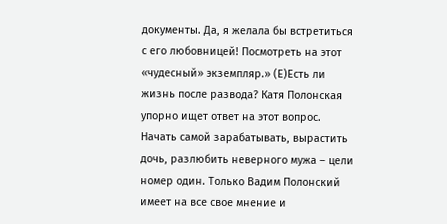документы. Да, я желала бы встретиться с его любовницей! Посмотреть на этот «чудесный» экземпляр.» (Е)Есть ли жизнь после развода? Катя Полонская упорно ищет ответ на этот вопрос. Начать самой зарабатывать, вырастить дочь, разлюбить неверного мужа – цели номер один. Только Вадим Полонский имеет на все свое мнение и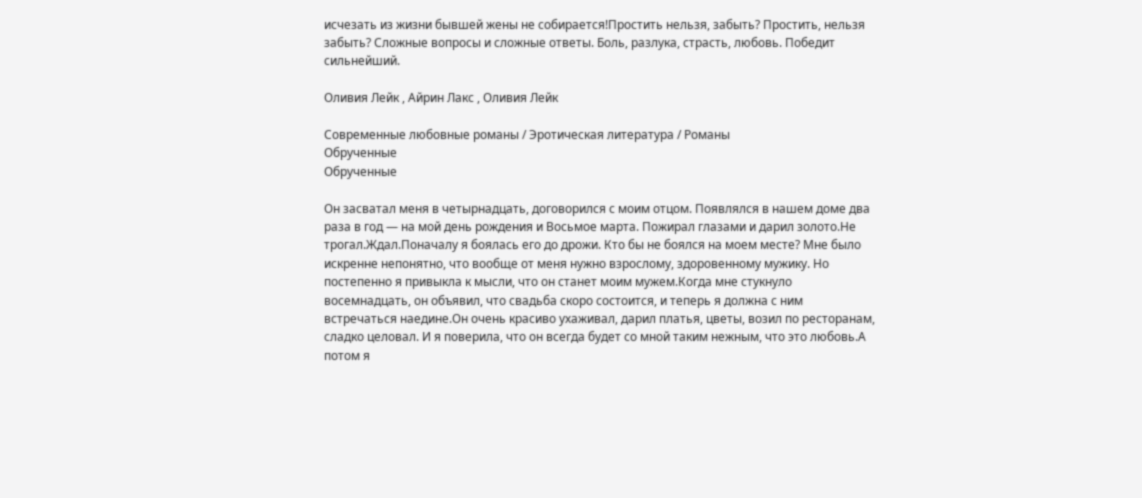исчезать из жизни бывшей жены не собирается!Простить нельзя, забыть? Простить, нельзя забыть? Сложные вопросы и сложные ответы. Боль, разлука, страсть, любовь. Победит сильнейший.

Оливия Лейк , Айрин Лакс , Оливия Лейк

Современные любовные романы / Эротическая литература / Романы
Обрученные
Обрученные

Он засватал меня в четырнадцать, договорился с моим отцом. Появлялся в нашем доме два раза в год — на мой день рождения и Восьмое марта. Пожирал глазами и дарил золото.Не трогал.Ждал.Поначалу я боялась его до дрожи. Кто бы не боялся на моем месте? Мне было искренне непонятно, что вообще от меня нужно взрослому, здоровенному мужику. Но постепенно я привыкла к мысли, что он станет моим мужем.Когда мне стукнуло восемнадцать, он объявил, что свадьба скоро состоится, и теперь я должна с ним встречаться наедине.Он очень красиво ухаживал, дарил платья, цветы, возил по ресторанам, сладко целовал. И я поверила, что он всегда будет со мной таким нежным, что это любовь.А потом я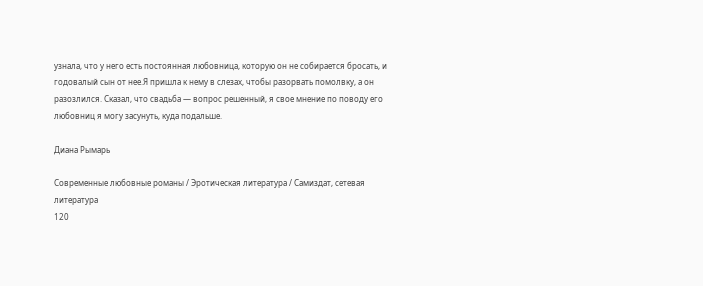узнала, что у него есть постоянная любовница, которую он не собирается бросать, и годовалый сын от нее.Я пришла к нему в слезах, чтобы разорвать помолвку, а он разозлился. Сказал, что свадьба — вопрос решенный, я свое мнение по поводу его любовниц я могу засунуть, куда подальше.

Диана Рымарь

Современные любовные романы / Эротическая литература / Самиздат, сетевая литература
120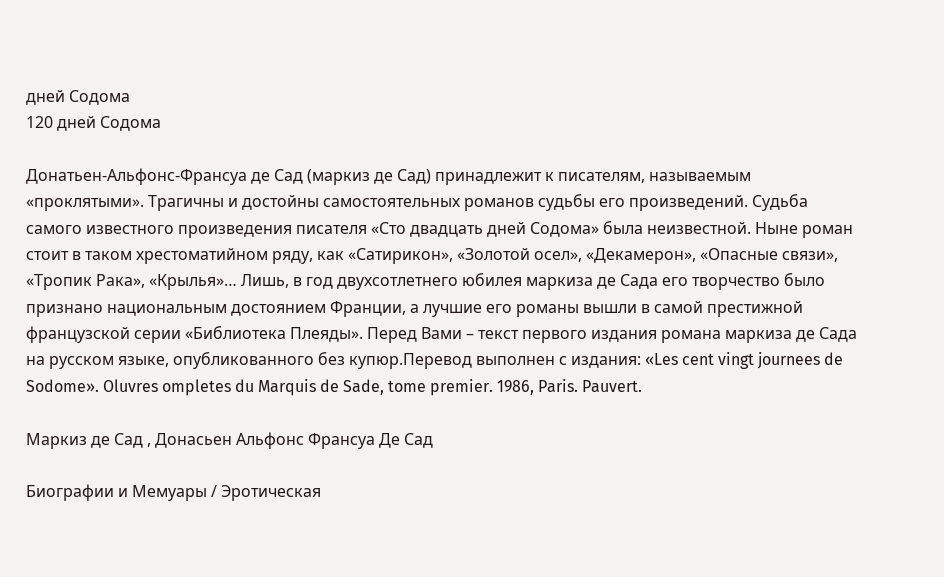дней Содома
120 дней Содома

Донатьен-Альфонс-Франсуа де Сад (маркиз де Сад) принадлежит к писателям, называемым «проклятыми». Трагичны и достойны самостоятельных романов судьбы его произведений. Судьба самого известного произведения писателя «Сто двадцать дней Содома» была неизвестной. Ныне роман стоит в таком хрестоматийном ряду, как «Сатирикон», «Золотой осел», «Декамерон», «Опасные связи», «Тропик Рака», «Крылья»… Лишь, в год двухсотлетнего юбилея маркиза де Сада его творчество было признано национальным достоянием Франции, а лучшие его романы вышли в самой престижной французской серии «Библиотека Плеяды». Перед Вами – текст первого издания романа маркиза де Сада на русском языке, опубликованного без купюр.Перевод выполнен с издания: «Les cent vingt journees de Sodome». Oluvres ompletes du Marquis de Sade, tome premier. 1986, Paris. Pauvert.

Маркиз де Сад , Донасьен Альфонс Франсуа Де Сад

Биографии и Мемуары / Эротическая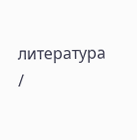литература /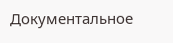Документальное